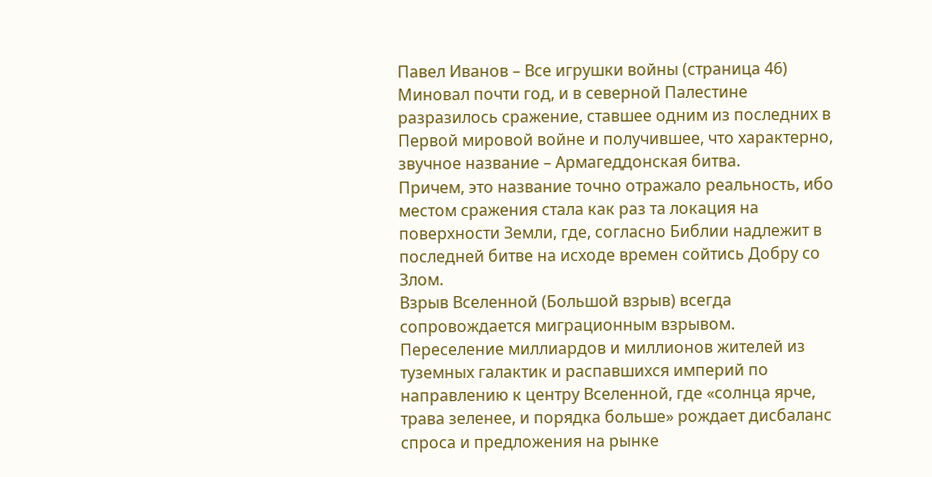Павел Иванов – Все игрушки войны (страница 46)
Миновал почти год, и в северной Палестине разразилось сражение, ставшее одним из последних в Первой мировой войне и получившее, что характерно, звучное название – Армагеддонская битва.
Причем, это название точно отражало реальность, ибо местом сражения стала как раз та локация на поверхности Земли, где, согласно Библии надлежит в последней битве на исходе времен сойтись Добру со Злом.
Взрыв Вселенной (Большой взрыв) всегда сопровождается миграционным взрывом. Переселение миллиардов и миллионов жителей из туземных галактик и распавшихся империй по направлению к центру Вселенной, где «солнца ярче, трава зеленее, и порядка больше» рождает дисбаланс спроса и предложения на рынке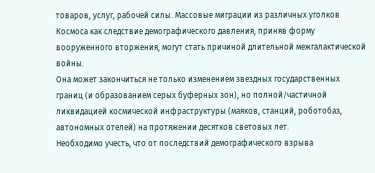товаров, услуг, рабочей силы. Массовые миграции из различных уголков Космоса как следствие демографического давления, приняв форму вооруженного вторжения, могут стать причиной длительной межгалактической войны.
Она может закончиться не только изменением звездных государственных границ (и образованием серых буферных зон), но полной/частичной ликвидацией космической инфраструктуры (маяков, станций, роботобаз, автономных отелей) на протяжении десятков световых лет.
Необходимо учесть, что от последствий демографического взрыва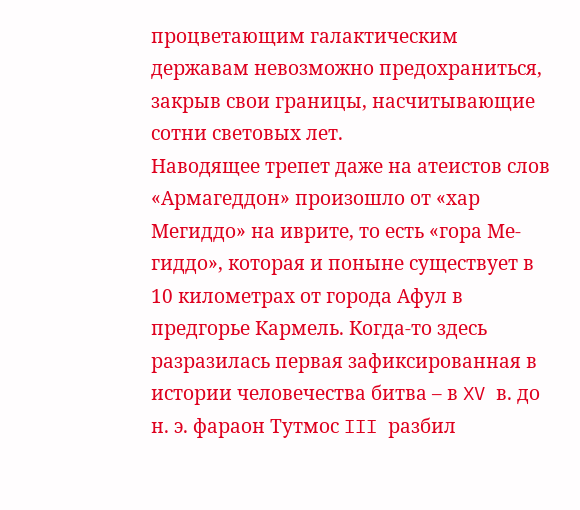процветающим галактическим державам невозможно предохраниться, закрыв свои границы, насчитывающие сотни световых лет.
Наводящее трепет даже на атеистов слов «Армагеддон» произошло от «хар Мегиддо» на иврите, то есть «гора Ме-гиддо», которая и поныне существует в 10 километрах от города Афул в предгорье Кармель. Когда-то здесь разразилась первая зафиксированная в истории человечества битва – в XV в. до н. э. фараон Тутмос III разбил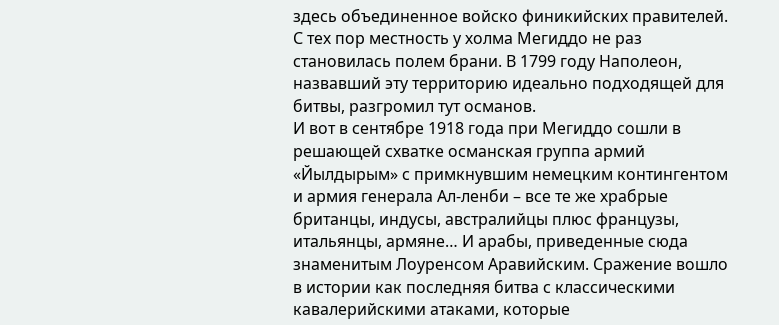здесь объединенное войско финикийских правителей. С тех пор местность у холма Мегиддо не раз становилась полем брани. В 1799 году Наполеон, назвавший эту территорию идеально подходящей для битвы, разгромил тут османов.
И вот в сентябре 1918 года при Мегиддо сошли в решающей схватке османская группа армий «Йылдырым» с примкнувшим немецким контингентом и армия генерала Ал-ленби – все те же храбрые британцы, индусы, австралийцы плюс французы, итальянцы, армяне… И арабы, приведенные сюда знаменитым Лоуренсом Аравийским. Сражение вошло в истории как последняя битва с классическими кавалерийскими атаками, которые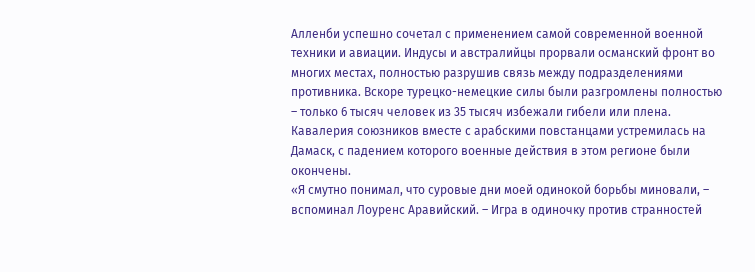Алленби успешно сочетал с применением самой современной военной техники и авиации. Индусы и австралийцы прорвали османский фронт во многих местах, полностью разрушив связь между подразделениями противника. Вскоре турецко-немецкие силы были разгромлены полностью – только 6 тысяч человек из 35 тысяч избежали гибели или плена. Кавалерия союзников вместе с арабскими повстанцами устремилась на Дамаск, с падением которого военные действия в этом регионе были окончены.
«Я смутно понимал, что суровые дни моей одинокой борьбы миновали, – вспоминал Лоуренс Аравийский. – Игра в одиночку против странностей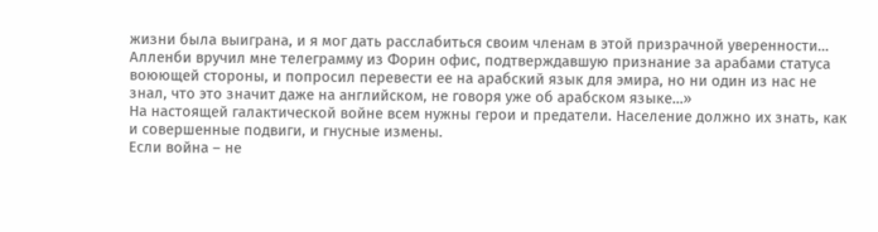жизни была выиграна, и я мог дать расслабиться своим членам в этой призрачной уверенности… Алленби вручил мне телеграмму из Форин офис, подтверждавшую признание за арабами статуса воюющей стороны, и попросил перевести ее на арабский язык для эмира, но ни один из нас не знал, что это значит даже на английском, не говоря уже об арабском языке…»
На настоящей галактической войне всем нужны герои и предатели. Население должно их знать, как и совершенные подвиги, и гнусные измены.
Если война – не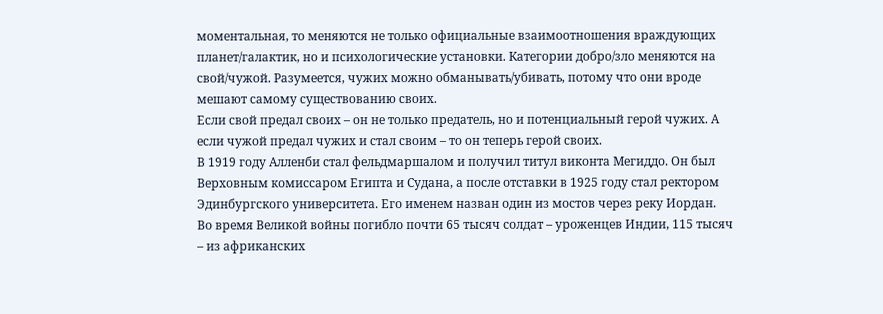моментальная, то меняются не только официальные взаимоотношения враждующих планет/галактик, но и психологические установки. Категории добро/зло меняются на свой/чужой. Разумеется, чужих можно обманывать/убивать, потому что они вроде мешают самому существованию своих.
Если свой предал своих – он не только предатель, но и потенциальный герой чужих. А если чужой предал чужих и стал своим – то он теперь герой своих.
В 1919 году Алленби стал фельдмаршалом и получил титул виконта Мегиддо. Он был Верховным комиссаром Египта и Судана, а после отставки в 1925 году стал ректором Эдинбургского университета. Его именем назван один из мостов через реку Иордан.
Во время Великой войны погибло почти 65 тысяч солдат – уроженцев Индии, 115 тысяч – из африканских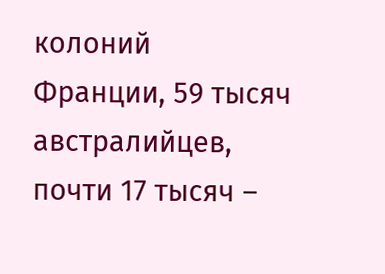колоний
Франции, 59 тысяч австралийцев, почти 17 тысяч –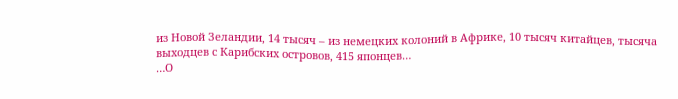из Новой Зеландии, 14 тысяч – из немецких колоний в Африке, 10 тысяч китайцев, тысяча выходцев с Карибских островов, 415 японцев…
…О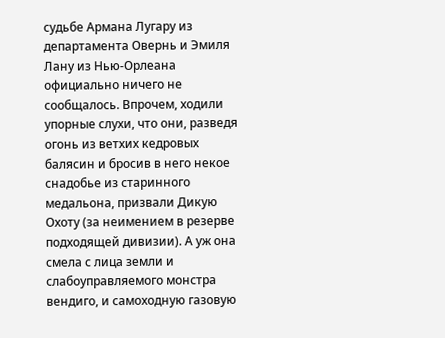судьбе Армана Лугару из департамента Овернь и Эмиля Лану из Нью-Орлеана официально ничего не сообщалось. Впрочем, ходили упорные слухи, что они, разведя огонь из ветхих кедровых балясин и бросив в него некое снадобье из старинного медальона, призвали Дикую Охоту (за неимением в резерве подходящей дивизии). А уж она смела с лица земли и слабоуправляемого монстра вендиго, и самоходную газовую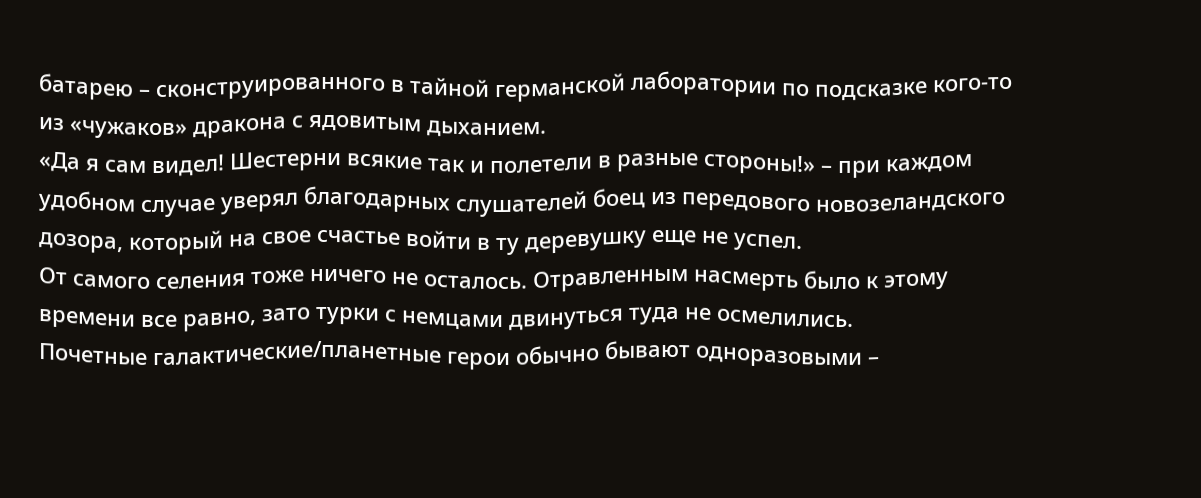батарею – сконструированного в тайной германской лаборатории по подсказке кого-то из «чужаков» дракона с ядовитым дыханием.
«Да я сам видел! Шестерни всякие так и полетели в разные стороны!» – при каждом удобном случае уверял благодарных слушателей боец из передового новозеландского дозора, который на свое счастье войти в ту деревушку еще не успел.
От самого селения тоже ничего не осталось. Отравленным насмерть было к этому времени все равно, зато турки с немцами двинуться туда не осмелились.
Почетные галактические/планетные герои обычно бывают одноразовыми –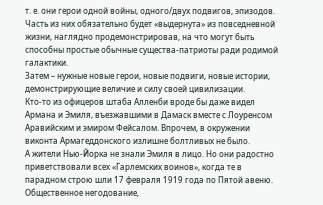т. е. они герои одной войны, одного/двух подвигов, эпизодов.
Часть из них обязательно будет «выдернута» из повседневной жизни, наглядно продемонстрировав, на что могут быть способны простые обычные существа-патриоты ради родимой галактики.
Затем – нужные новые герои, новые подвиги, новые истории, демонстрирующие величие и силу своей цивилизации.
Кто-то из офицеров штаба Алленби вроде бы даже видел Армана и Эмиля, въезжавшими в Дамаск вместе с Лоуренсом Аравийским и эмиром Фейсалом. Впрочем, в окружении виконта Армагеддонского излишне болтливых не было.
А жители Нью-Йорка не знали Эмиля в лицо. Но они радостно приветствовали всех «Гарлемских воинов», когда те в парадном строю шли 17 февраля 1919 года по Пятой авеню. Общественное негодование,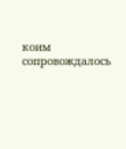коим сопровождалось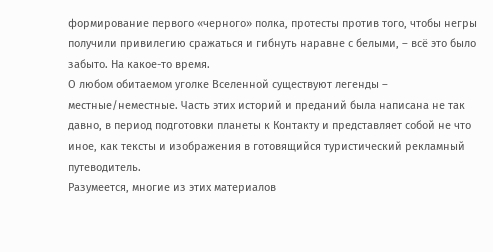формирование первого «черного» полка, протесты против того, чтобы негры получили привилегию сражаться и гибнуть наравне с белыми, – всё это было забыто. На какое-то время.
О любом обитаемом уголке Вселенной существуют легенды – местные/неместные. Часть этих историй и преданий была написана не так давно, в период подготовки планеты к Контакту и представляет собой не что иное, как тексты и изображения в готовящийся туристический рекламный путеводитель.
Разумеется, многие из этих материалов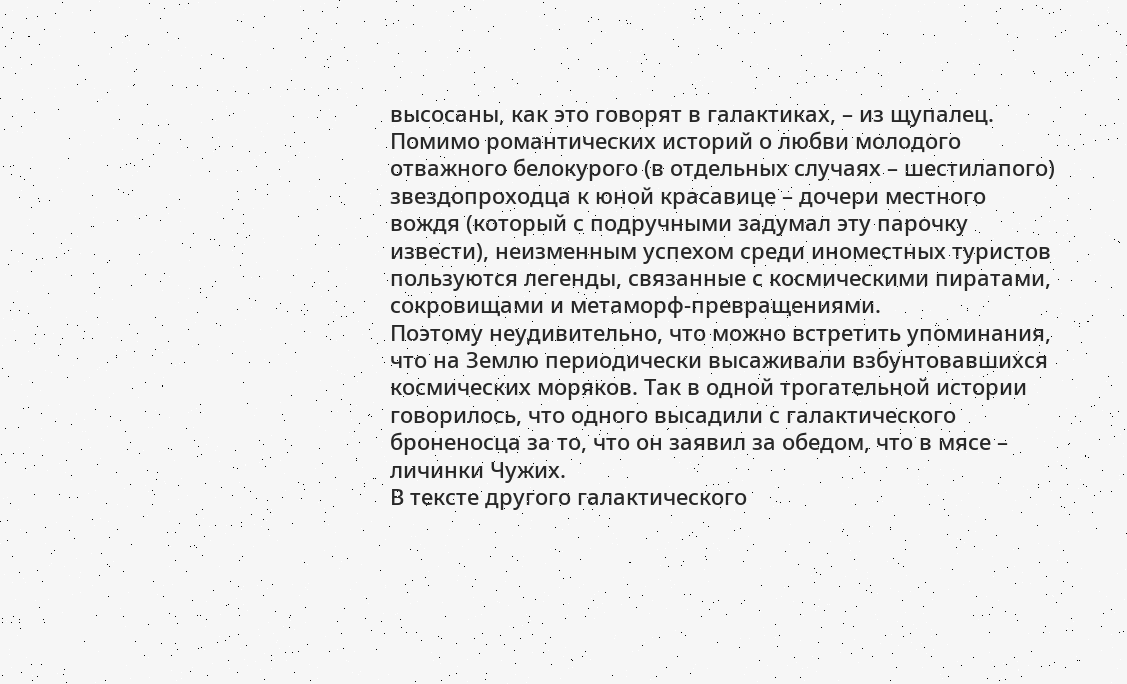высосаны, как это говорят в галактиках, – из щупалец.
Помимо романтических историй о любви молодого отважного белокурого (в отдельных случаях – шестилапого) звездопроходца к юной красавице – дочери местного вождя (который с подручными задумал эту парочку извести), неизменным успехом среди иноместных туристов пользуются легенды, связанные с космическими пиратами, сокровищами и метаморф-превращениями.
Поэтому неудивительно, что можно встретить упоминания, что на Землю периодически высаживали взбунтовавшихся космических моряков. Так в одной трогательной истории говорилось, что одного высадили с галактического броненосца за то, что он заявил за обедом, что в мясе – личинки Чужих.
В тексте другого галактического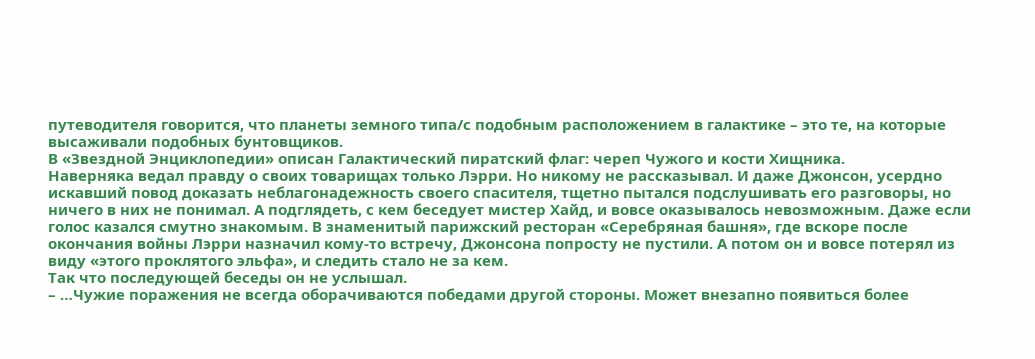путеводителя говорится, что планеты земного типа/с подобным расположением в галактике – это те, на которые высаживали подобных бунтовщиков.
В «Звездной Энциклопедии» описан Галактический пиратский флаг: череп Чужого и кости Хищника.
Наверняка ведал правду о своих товарищах только Лэрри. Но никому не рассказывал. И даже Джонсон, усердно искавший повод доказать неблагонадежность своего спасителя, тщетно пытался подслушивать его разговоры, но ничего в них не понимал. А подглядеть, с кем беседует мистер Хайд, и вовсе оказывалось невозможным. Даже если голос казался смутно знакомым. В знаменитый парижский ресторан «Серебряная башня», где вскоре после окончания войны Лэрри назначил кому-то встречу, Джонсона попросту не пустили. А потом он и вовсе потерял из виду «этого проклятого эльфа», и следить стало не за кем.
Так что последующей беседы он не услышал.
– …Чужие поражения не всегда оборачиваются победами другой стороны. Может внезапно появиться более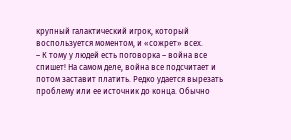крупный галактический игрок, который воспользуется моментом, и «сожрет» всех.
– К тому у людей есть поговорка – война все спишет! На самом деле, война все подсчитает и потом заставит платить. Редко удается вырезать проблему или ее источник до конца. Обычно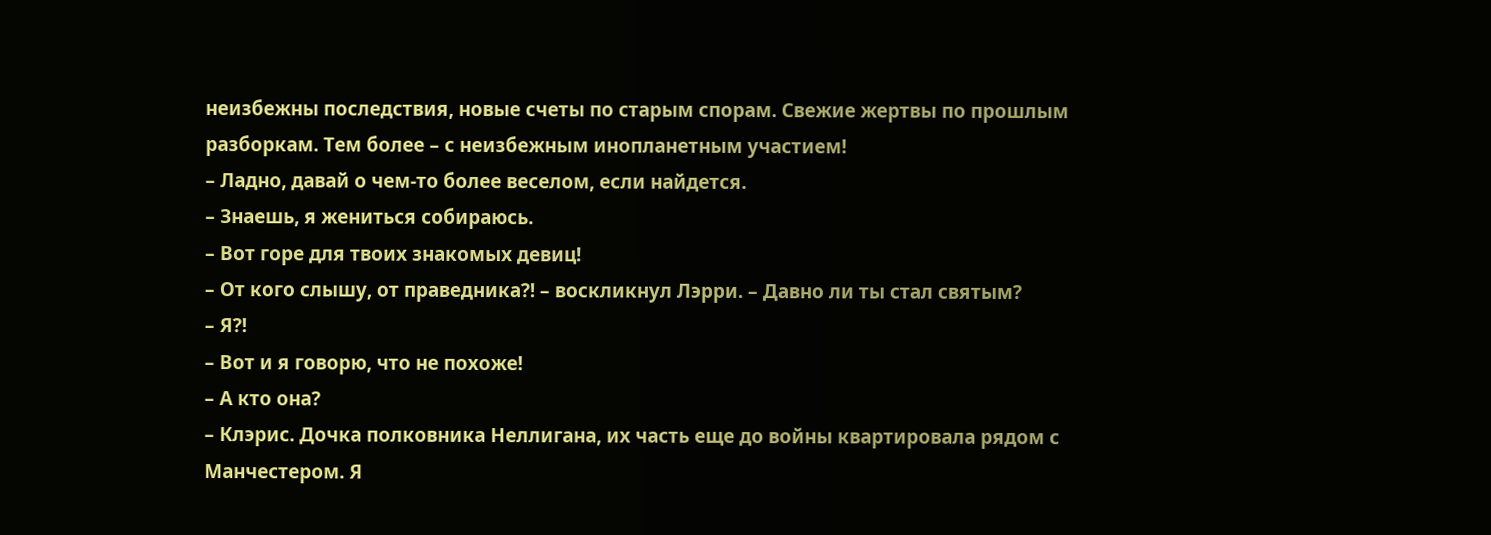неизбежны последствия, новые счеты по старым спорам. Свежие жертвы по прошлым разборкам. Тем более – с неизбежным инопланетным участием!
– Ладно, давай о чем-то более веселом, если найдется.
– Знаешь, я жениться собираюсь.
– Вот горе для твоих знакомых девиц!
– От кого слышу, от праведника?! – воскликнул Лэрри. – Давно ли ты стал святым?
– Я?!
– Вот и я говорю, что не похоже!
– А кто она?
– Клэрис. Дочка полковника Неллигана, их часть еще до войны квартировала рядом с Манчестером. Я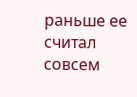раньше ее считал совсем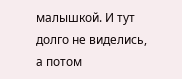малышкой. И тут долго не виделись, а потом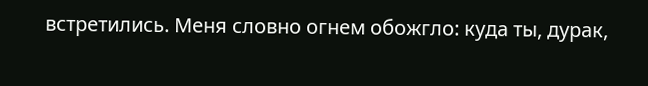встретились. Меня словно огнем обожгло: куда ты, дурак,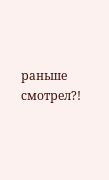раньше смотрел?!